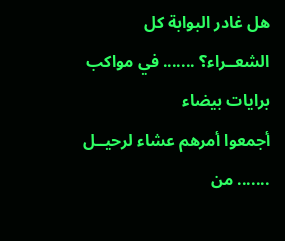هل غادر البوابة كل الشعــراء؟ ....... في مواكب برايات بيضاء
أجمعوا أمرهم عشاء لرحيــل ....... من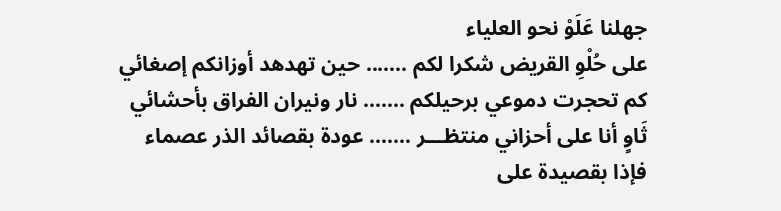جهلنا عَلَوْ نحو العلياء
على حُلْوِ القريض شكرا لكم ....... حين تهدهد أوزانكم إصغائي
كم تحجرت دموعي برحيلكم ....... نار ونيران الفراق بأحشائي
ثَاوٍ أنا على أحزاني منتظـــر ....... عودة بقصائد الذر عصماء
فإذا بقصيدة على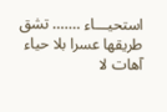استحيـــاء ....... تشق طريقها عسرا بلا حياء
آهات لا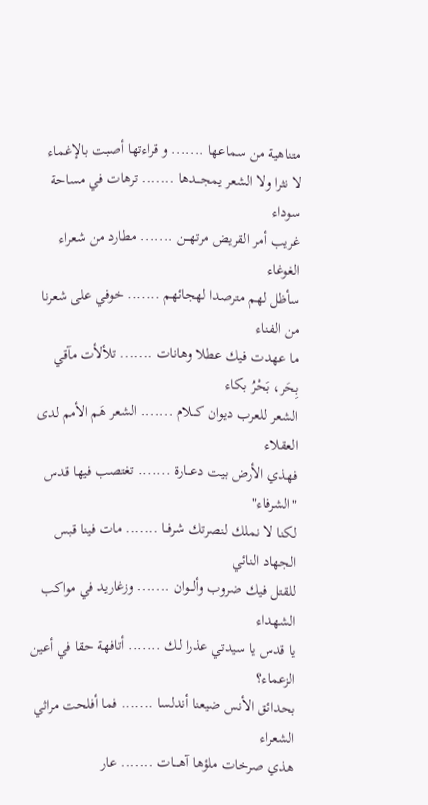متناهية من سماعها ....... و قراءتها أصبت بالإغماء
لا نثرا ولا الشعر يمجـــدها ....... ترهات في مساحة سوداء
غريب أمر القريض مرتهـــن ....... مطارد من شعراء الغوغاء
سأظل لهم مترصدا لهجائهم ....... خوفي على شعرنا من الفناء
ما عهدت فيك عطلا وهانات ....... تلألأت مآقي بِحَر، بَحْرُ بكاء
الشعر للعرب ديوان كـــلام ....... الشعر هَم الأمم لدى العقلاء
فهذي الأرض بيت دعـــارة ....... تغتصب فيها قدس "الشرفاء"
لكنا لا نملك لنصرتك شرفــا ....... مات فينا قبس الجهاد النائي
للقتل فيك ضروب وألـــوان ....... وزغاريد في مواكب الشهداء
يا قدس يا سيدتي عذرا لـك ....... أتافهة حقا في أعين الزعماء؟
بحدائق الأنس ضيعنا أندلسا ....... فما أفلحت مراثي الشعراء
هذي صرخات ملؤها آهــــات ....... عار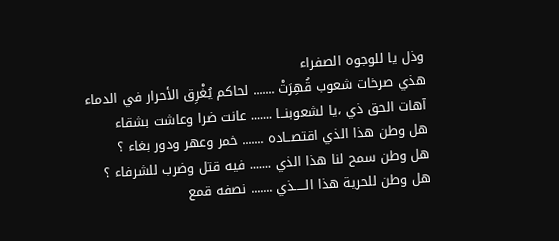وذل يا للوجوه الصفراء
هذي صرخات شعوب قُهِرَتْ ....... لحاكم يُغْرِق الأحرار في الدماء
آهات الحق ذي ،يا لشعوبنــا ....... عانت ضرا وعاشت بشقاء
هل وطن هذا الذي اقتصــاده ....... خمر وعهر ودور بغاء ؟
هل وطن سمح لنا هذا الذي ....... فيه قتل وضرب للشرفاء ؟
هل وطن للحرية هذا الـــــذي ....... نصفه قمع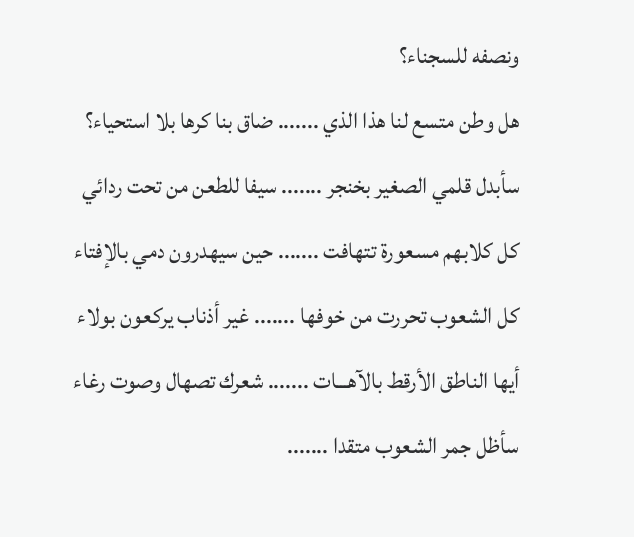ونصفه للسجناء؟
هل وطن متسع لنا هذا الذي ....... ضاق بنا كرها بلا استحياء؟
سأبدل قلمي الصغير بخنجر ....... سيفا للطعن من تحت ردائي
كل كلابهم مسعورة تتهافت ....... حين سيهدرون دمي بالإفتاء
كل الشعوب تحررت من خوفها ....... غير أذناب يركعون بولاء
أيها الناطق الأرقط بالآهـــات ....... شعرك تصهال وصوت رغاء
سأظل جمر الشعوب متقدا .......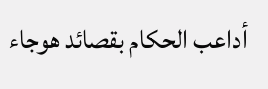أداعب الحكام بقصائد هوجاء